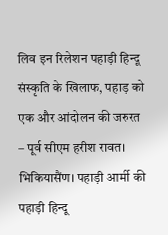लिव इन रिलेशन पहाड़ी हिन्दू संस्कृति के खिलाफ, पहाड़ को एक और आंदोलन की जरुरत – पूर्व सीएम हरीश रावत।
भिकियासैंण। पहाड़ी आर्मी की पहाड़ी हिन्दू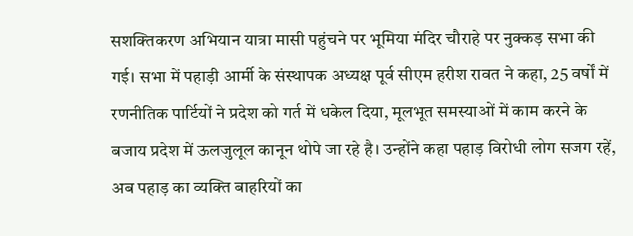सशक्तिकरण अभियान यात्रा मासी पहुंचने पर भूमिया मंदिर चौराहे पर नुक्कड़ सभा की गई। सभा में पहाड़ी आर्मी के संस्थापक अध्यक्ष पूर्व सीएम हरीश रावत ने कहा, 25 वर्षों में रणनीतिक पार्टियों ने प्रदेश को गर्त में धकेल दिया, मूलभूत समस्याओं में काम करने के बजाय प्रदेश में ऊलजुलूल कानून थोपे जा रहे है। उन्होंने कहा पहाड़ विरोधी लोग सजग रहें, अब पहाड़ का व्यक्ति बाहरियों का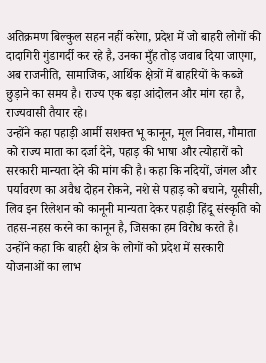अतिक्रमण बिल्कुल सहन नहीं करेगा, प्रदेश में जो बाहरी लोगों की दादागिरी गुंडागर्दी कर रहे है, उनका मुँह तोड़ जवाब दिया जाएगा, अब राजनीति, सामाजिक, आर्थिक क्षेत्रों में बाहरियों के कब्जे छुड़ाने का समय है। राज्य एक बड़ा आंदोलन और मांग रहा है, राज्यवासी तैयार रहे।
उन्होंने कहा पहाड़ी आर्मी सशक्त भू कानून, मूल निवास, गौमाता को राज्य माता का दर्जा देने, पहाड़ की भाषा और त्योहारों को सरकारी मान्यता देने की मांग की है। कहा कि नदियों, जंगल और पर्यावरण का अवैध दोहन रोकने, नशे से पहाड़ को बचाने, यूसीसी, लिव इन रिलेशन को कानूनी मान्यता देकर पहाड़ी हिंदू संस्कृति को तहस-नहस करने का कानून है, जिसका हम विरोध करते है। उन्होंने कहा कि बाहरी क्षेत्र के लोगों को प्रदेश में सरकारी योजनाओं का लाभ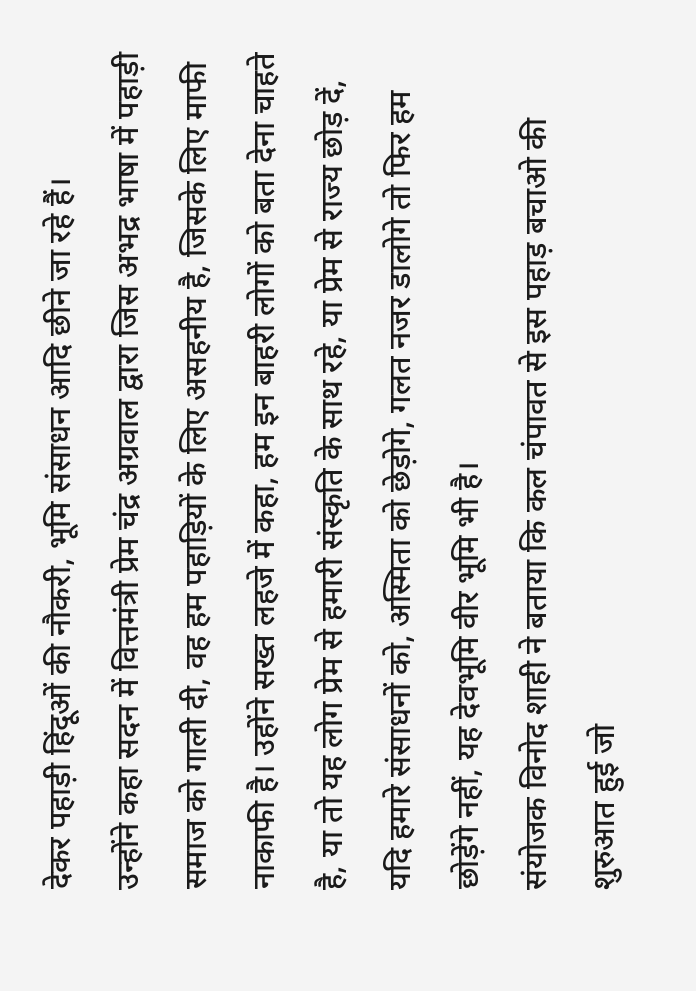देकर पहाड़ी हिंदूओं की नौकरी, भूमि संसाधन आदि छीने जा रहे हैं।
उन्होंने कहा सदन में वित्तमंत्री प्रेम चंद्र अग्रवाल द्वारा जिस अभद्र भाषा में पहाड़ी समाज को गाली दी, वह हम पहाड़ियों के लिए असहनीय है, जिसके लिए माफी नाकाफी है। उहोंने सख्त लहजे में कहा, हम इन बाहरी लोगों को बता देना चाहते है, या तो यह लोग प्रेम से हमारी संस्कृति के साथ रहे, या प्रेम से राज्य छोड़ दें, यदि हमारे संसाधनों को, अस्मिता को छेड़ोगे, गलत नजर डालोगे तो फिर हम छोड़ेंगे नहीं, यह देवभूमि वीर भूमि भी है।
संयोजक विनोद शाही ने बताया कि कल चंपावत से इस पहाड़ बचाओ की शुरुआत हुई जो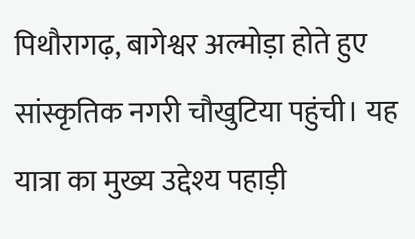पिथौरागढ़, बागेश्वर अल्मोड़ा होते हुए सांस्कृतिक नगरी चौखुटिया पहुंची। यह यात्रा का मुख्य उद्देश्य पहाड़ी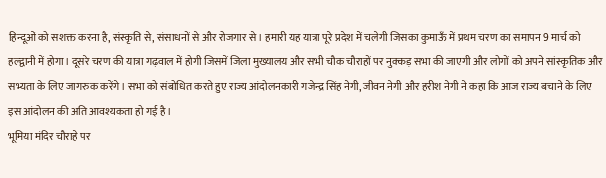हिन्दूओं को सशक्त करना है, संस्कृति से, संसाधनों से और रोजगार से। हमारी यह यात्रा पूरे प्रदेश में चलेगी जिसका कुमाऊँ में प्रथम चरण का समापन 9 मार्च को हल्द्वानी में होगा। दूसरे चरण की यात्रा गढ़वाल में होगी जिसमें जिला मुख्यालय और सभी चौक चौराहों पर नुक्कड़ सभा की जाएगी और लोगों को अपने सांस्कृतिक और सभ्यता के लिए जागरुक करेंगे। सभा को संबोधित करते हुए राज्य आंदोलनकारी गजेन्द्र सिंह नेगी, जीवन नेगी और हरीश नेगी ने कहा कि आज राज्य बचाने के लिए इस आंदोलन की अति आवश्यकता हो गई है।
भूमिया मंदिर चौराहे पर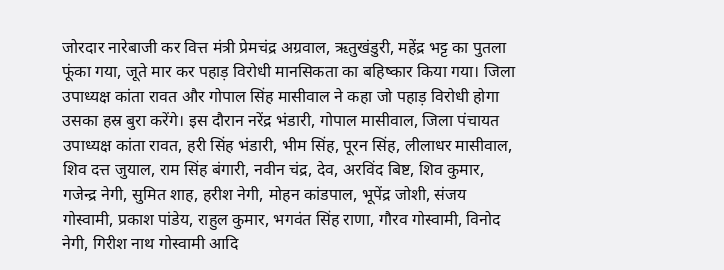जोरदार नारेबाजी कर वित्त मंत्री प्रेमचंद्र अग्रवाल, ऋतुखंडुरी, महेंद्र भट्ट का पुतला फूंका गया, जूते मार कर पहाड़ विरोधी मानसिकता का बहिष्कार किया गया। जिला उपाध्यक्ष कांता रावत और गोपाल सिंह मासीवाल ने कहा जो पहाड़ विरोधी होगा उसका हस्र बुरा करेंगे। इस दौरान नरेंद्र भंडारी, गोपाल मासीवाल, जिला पंचायत उपाध्यक्ष कांता रावत, हरी सिंह भंडारी, भीम सिंह, पूरन सिंह, लीलाधर मासीवाल, शिव दत्त जुयाल, राम सिंह बंगारी, नवीन चंद्र, देव, अरविंद बिष्ट, शिव कुमार, गजेन्द्र नेगी, सुमित शाह, हरीश नेगी, मोहन कांडपाल, भूपेंद्र जोशी, संजय गोस्वामी, प्रकाश पांडेय, राहुल कुमार, भगवंत सिंह राणा, गौरव गोस्वामी, विनोद नेगी, गिरीश नाथ गोस्वामी आदि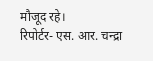मौजूद रहे।
रिपोर्टर- एस. आर. चन्द्रा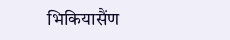भिकियासैंण